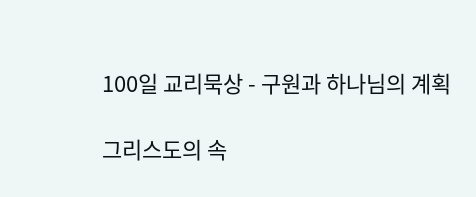100일 교리묵상 - 구원과 하나님의 계획

그리스도의 속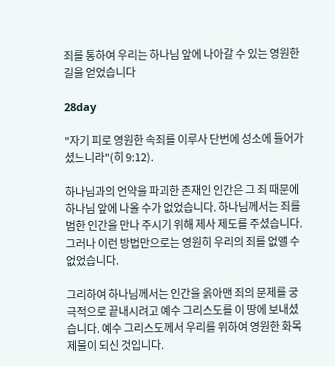죄를 통하여 우리는 하나님 앞에 나아갈 수 있는 영원한 길을 얻었습니다

28day

"자기 피로 영원한 속죄를 이루사 단번에 성소에 들어가셨느니라"(히 9:12).

하나님과의 언약을 파괴한 존재인 인간은 그 죄 때문에 하나님 앞에 나올 수가 없었습니다. 하나님께서는 죄를 범한 인간을 만나 주시기 위해 제사 제도를 주셨습니다. 그러나 이런 방법만으로는 영원히 우리의 죄를 없앨 수 없었습니다.

그리하여 하나님께서는 인간을 옭아맨 죄의 문제를 궁극적으로 끝내시려고 예수 그리스도를 이 땅에 보내셨습니다. 예수 그리스도께서 우리를 위하여 영원한 화목제물이 되신 것입니다.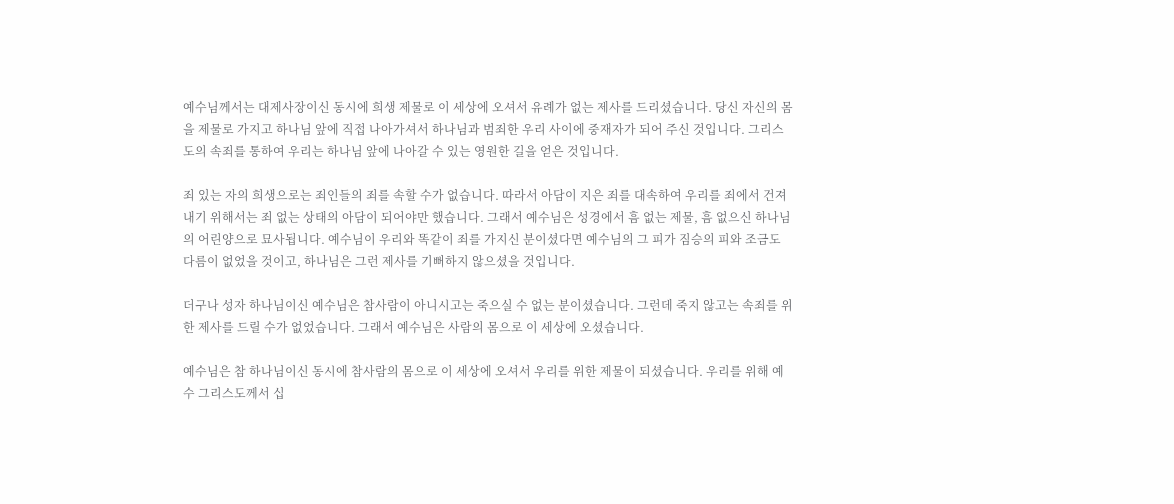예수님께서는 대제사장이신 동시에 희생 제물로 이 세상에 오셔서 유례가 없는 제사를 드리셨습니다. 당신 자신의 몸을 제물로 가지고 하나님 앞에 직접 나아가셔서 하나님과 범죄한 우리 사이에 중재자가 되어 주신 것입니다. 그리스도의 속죄를 통하여 우리는 하나님 앞에 나아갈 수 있는 영원한 길을 얻은 것입니다.

죄 있는 자의 희생으로는 죄인들의 죄를 속할 수가 없습니다. 따라서 아담이 지은 죄를 대속하여 우리를 죄에서 건져 내기 위해서는 죄 없는 상태의 아담이 되어야만 했습니다. 그래서 예수님은 성경에서 흠 없는 제물, 흠 없으신 하나님의 어린양으로 묘사됩니다. 예수님이 우리와 똑같이 죄를 가지신 분이셨다면 예수님의 그 피가 짐승의 피와 조금도 다름이 없었을 것이고, 하나님은 그런 제사를 기뻐하지 않으셨을 것입니다.

더구나 성자 하나님이신 예수님은 참사람이 아니시고는 죽으실 수 없는 분이셨습니다. 그런데 죽지 않고는 속죄를 위한 제사를 드릴 수가 없었습니다. 그래서 예수님은 사람의 몸으로 이 세상에 오셨습니다.

예수님은 참 하나님이신 동시에 참사람의 몸으로 이 세상에 오셔서 우리를 위한 제물이 되셨습니다. 우리를 위해 예수 그리스도께서 십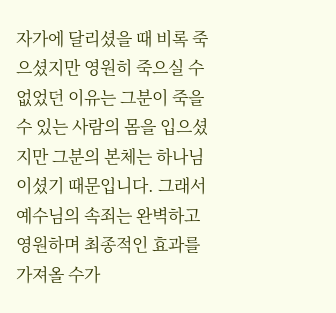자가에 달리셨을 때 비록 죽으셨지만 영원히 죽으실 수 없었던 이유는 그분이 죽을 수 있는 사람의 몸을 입으셨지만 그분의 본체는 하나님이셨기 때문입니다. 그래서 예수님의 속죄는 완벽하고 영원하며 최종적인 효과를 가져올 수가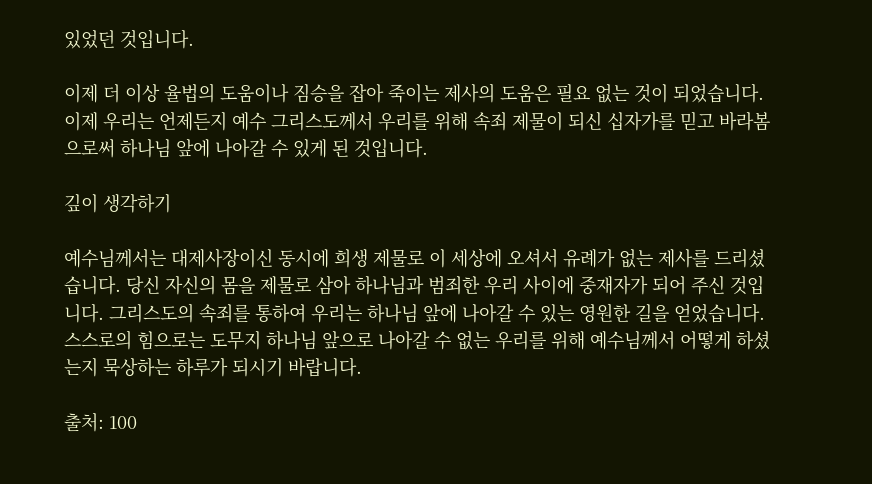있었던 것입니다.

이제 더 이상 율법의 도움이나 짐승을 잡아 죽이는 제사의 도움은 필요 없는 것이 되었습니다. 이제 우리는 언제든지 예수 그리스도께서 우리를 위해 속죄 제물이 되신 십자가를 믿고 바라봄으로써 하나님 앞에 나아갈 수 있게 된 것입니다.

깊이 생각하기

예수님께서는 대제사장이신 동시에 희생 제물로 이 세상에 오셔서 유례가 없는 제사를 드리셨습니다. 당신 자신의 몸을 제물로 삼아 하나님과 범죄한 우리 사이에 중재자가 되어 주신 것입니다. 그리스도의 속죄를 통하여 우리는 하나님 앞에 나아갈 수 있는 영원한 길을 얻었습니다. 스스로의 힘으로는 도무지 하나님 앞으로 나아갈 수 없는 우리를 위해 예수님께서 어떻게 하셨는지 묵상하는 하루가 되시기 바랍니다.

출처: 100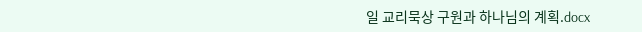일 교리묵상 구원과 하나님의 계획.docx